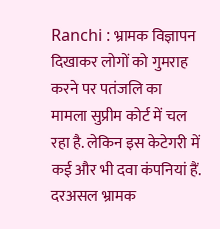Ranchi : भ्रामक विज्ञापन दिखाकर लोगों को गुमराह करने पर पतंजलि का मामला सुप्रीम कोर्ट में चल रहा है. लेकिन इस केटेगरी में कई और भी दवा कंपनियां हैं. दरअसल भ्रामक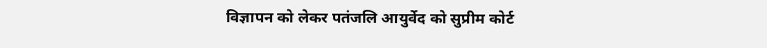विज्ञापन को लेकर पतंजलि आयुर्वेद को सुप्रीम कोर्ट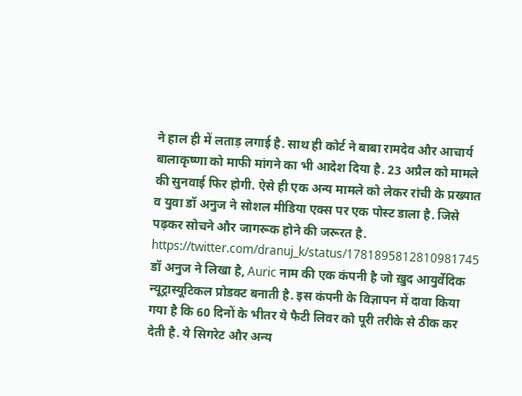ने हाल ही में लताड़ लगाई है. साथ ही कोर्ट ने बाबा रामदेव और आचार्य बालाकृष्णा को माफी मांगने का भी आदेश दिया है. 23 अप्रैल को मामले की सुनवाई फिर होगी. ऐसे ही एक अन्य मामले को लेकर रांची के प्रख्यात व युवा डॉ अनुज ने सोशल मीडिया एक्स पर एक पोस्ट डाला है. जिसे पढ़कर सोचने और जागरूक होने की जरूरत है. https://twitter.com/dranuj_k/status/1781895812810981745
डॉ अनुज ने लिखा है, Auric नाम की एक कंपनी है जो ख़ुद आयुर्वेदिक न्यूट्रास्यूटिकल प्रोडक्ट बनाती है. इस कंपनी के विज्ञापन में दावा किया गया है कि 60 दिनों के भीतर ये फैटी लिवर को पूरी तरीके से ठीक कर देती है. ये सिगरेट और अन्य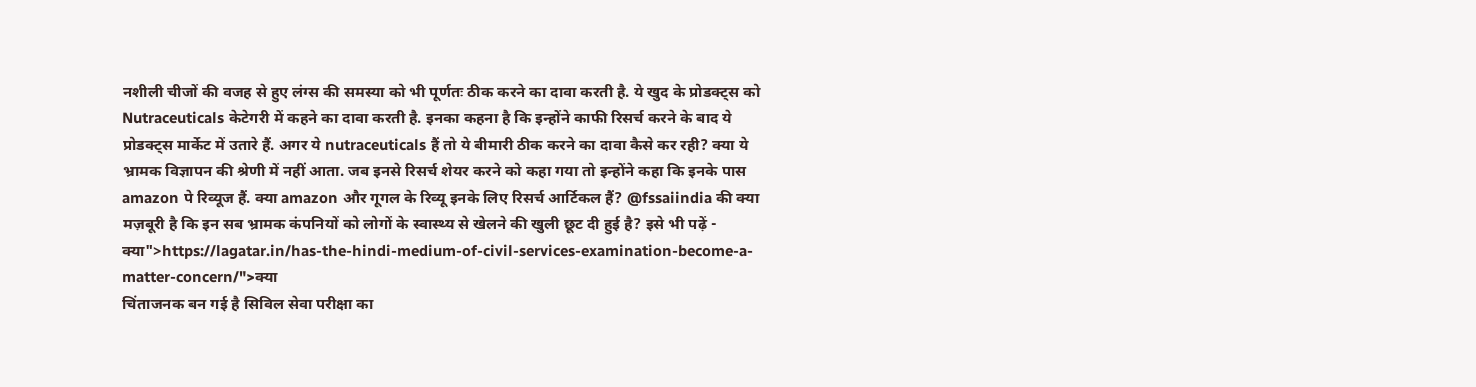नशीली चीजों की वजह से हुए लंग्स की समस्या को भी पूर्णतः ठीक करने का दावा करती है. ये खुद के प्रोडक्ट्स को Nutraceuticals केटेगरी में कहने का दावा करती है. इनका कहना है कि इन्होंने काफी रिसर्च करने के बाद ये प्रोडक्ट्स मार्केट में उतारे हैं. अगर ये nutraceuticals हैं तो ये बीमारी ठीक करने का दावा कैसे कर रही? क्या ये भ्रामक विज्ञापन की श्रेणी में नहीं आता. जब इनसे रिसर्च शेयर करने को कहा गया तो इन्होंने कहा कि इनके पास amazon पे रिव्यूज हैं. क्या amazon और गूगल के रिव्यू इनके लिए रिसर्च आर्टिकल हैं? @fssaiindia की क्या मज़बूरी है कि इन सब भ्रामक कंपनियों को लोगों के स्वास्थ्य से खेलने की खुली छूट दी हुई है? इसे भी पढ़ें - क्या">https://lagatar.in/has-the-hindi-medium-of-civil-services-examination-become-a-matter-concern/">क्या
चिंताजनक बन गई है सिविल सेवा परीक्षा का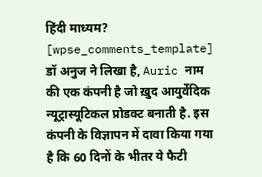हिंदी माध्यम? [wpse_comments_template]
डॉ अनुज ने लिखा है, Auric नाम की एक कंपनी है जो ख़ुद आयुर्वेदिक न्यूट्रास्यूटिकल प्रोडक्ट बनाती है. इस कंपनी के विज्ञापन में दावा किया गया है कि 60 दिनों के भीतर ये फैटी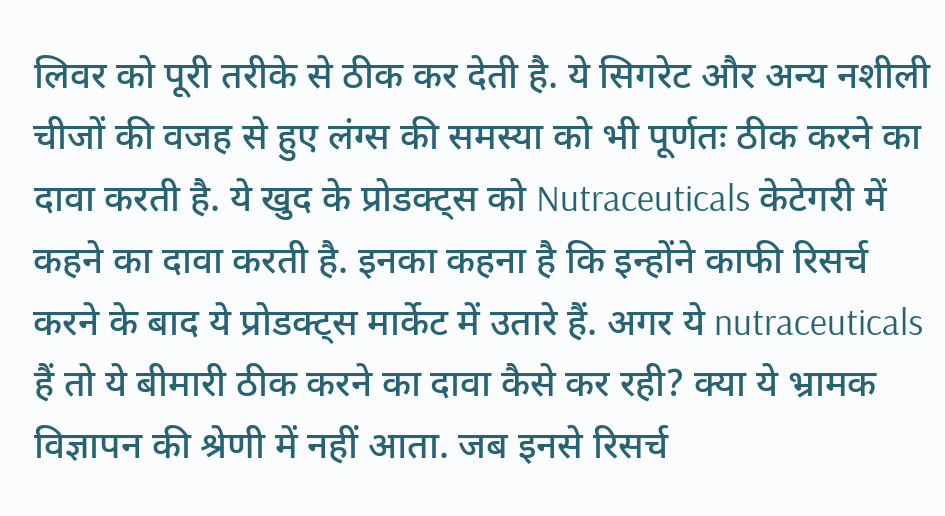लिवर को पूरी तरीके से ठीक कर देती है. ये सिगरेट और अन्य नशीली चीजों की वजह से हुए लंग्स की समस्या को भी पूर्णतः ठीक करने का दावा करती है. ये खुद के प्रोडक्ट्स को Nutraceuticals केटेगरी में कहने का दावा करती है. इनका कहना है कि इन्होंने काफी रिसर्च करने के बाद ये प्रोडक्ट्स मार्केट में उतारे हैं. अगर ये nutraceuticals हैं तो ये बीमारी ठीक करने का दावा कैसे कर रही? क्या ये भ्रामक विज्ञापन की श्रेणी में नहीं आता. जब इनसे रिसर्च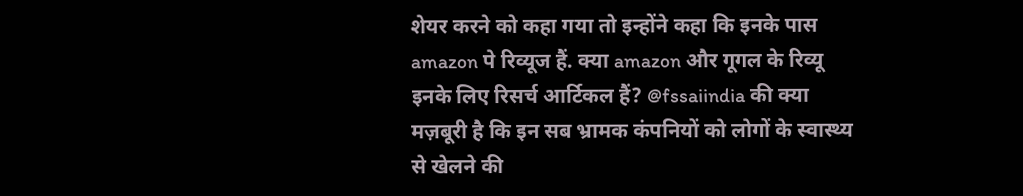शेयर करने को कहा गया तो इन्होंने कहा कि इनके पास amazon पे रिव्यूज हैं. क्या amazon और गूगल के रिव्यू इनके लिए रिसर्च आर्टिकल हैं? @fssaiindia की क्या मज़बूरी है कि इन सब भ्रामक कंपनियों को लोगों के स्वास्थ्य से खेलने की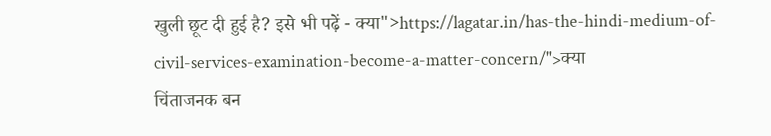खुली छूट दी हुई है? इसे भी पढ़ें - क्या">https://lagatar.in/has-the-hindi-medium-of-civil-services-examination-become-a-matter-concern/">क्या
चिंताजनक बन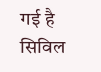गई है सिविल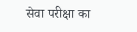सेवा परीक्षा का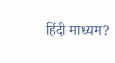हिंदी माध्यम?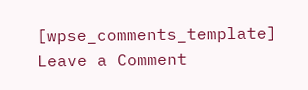[wpse_comments_template]
Leave a Comment